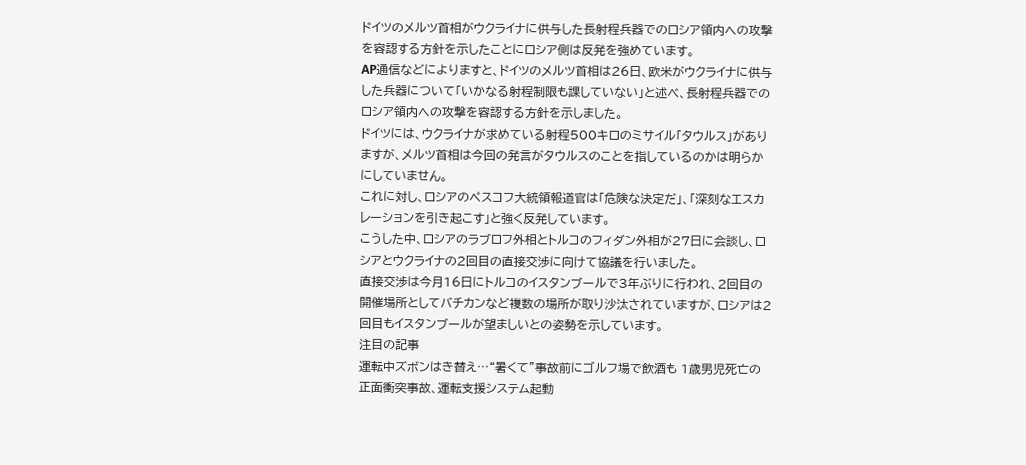ドイツのメルツ首相がウクライナに供与した長射程兵器でのロシア領内への攻撃を容認する方針を示したことにロシア側は反発を強めています。
AP通信などによりますと、ドイツのメルツ首相は26日、欧米がウクライナに供与した兵器について「いかなる射程制限も課していない」と述べ、長射程兵器でのロシア領内への攻撃を容認する方針を示しました。
ドイツには、ウクライナが求めている射程500キロのミサイル「タウルス」がありますが、メルツ首相は今回の発言がタウルスのことを指しているのかは明らかにしていません。
これに対し、ロシアのペスコフ大統領報道官は「危険な決定だ」、「深刻なエスカレーションを引き起こす」と強く反発しています。
こうした中、ロシアのラブロフ外相とトルコのフィダン外相が27日に会談し、ロシアとウクライナの2回目の直接交渉に向けて協議を行いました。
直接交渉は今月16日にトルコのイスタンブールで3年ぶりに行われ、2回目の開催場所としてバチカンなど複数の場所が取り沙汰されていますが、ロシアは2回目もイスタンブールが望ましいとの姿勢を示しています。
注目の記事
運転中ズボンはき替え⋯“暑くて”事故前にゴルフ場で飲酒も 1歳男児死亡の正面衝突事故、運転支援システム起動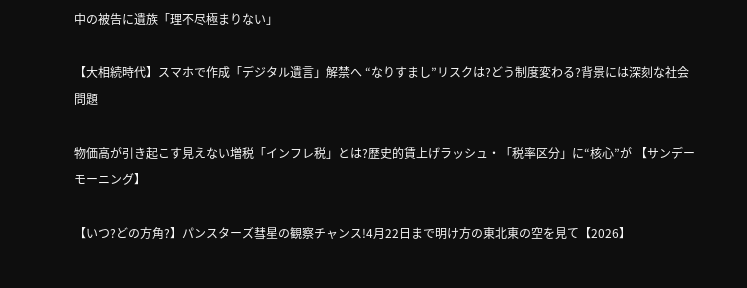中の被告に遺族「理不尽極まりない」

【大相続時代】スマホで作成「デジタル遺言」解禁へ “なりすまし”リスクは?どう制度変わる?背景には深刻な社会問題

物価高が引き起こす見えない増税「インフレ税」とは?歴史的賃上げラッシュ・「税率区分」に“核心”が 【サンデーモーニング】

【いつ?どの方角?】パンスターズ彗星の観察チャンス!4月22日まで明け方の東北東の空を見て【2026】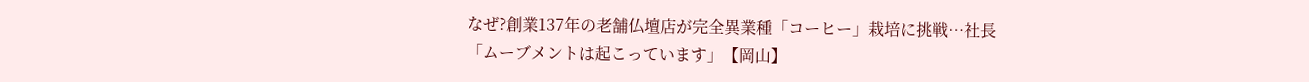なぜ?創業137年の老舗仏壇店が完全異業種「コーヒー」栽培に挑戦…社長「ムーブメントは起こっています」【岡山】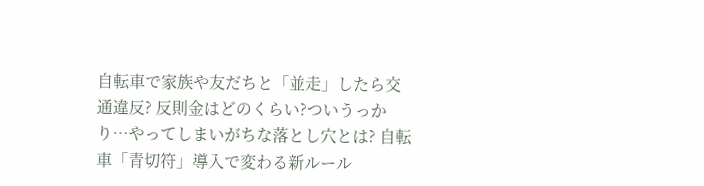自転車で家族や友だちと「並走」したら交通違反? 反則金はどのくらい?ついうっかり…やってしまいがちな落とし穴とは? 自転車「青切符」導入で変わる新ルール